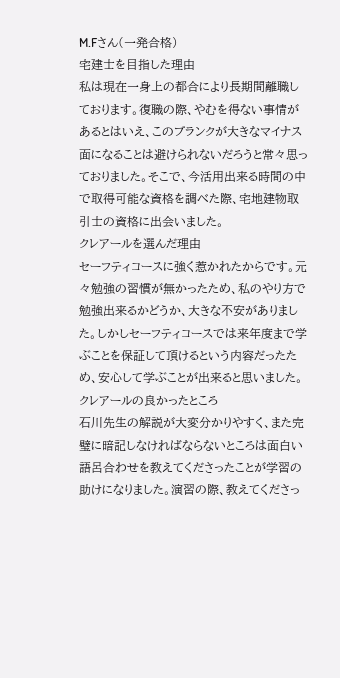M.Fさん(一発合格)
宅建士を目指した理由
私は現在一身上の都合により長期間離職しております。復職の際、やむを得ない事情があるとはいえ、このブランクが大きなマイナス面になることは避けられないだろうと常々思っておりました。そこで、今活用出来る時間の中で取得可能な資格を調べた際、宅地建物取引士の資格に出会いました。
クレアールを選んだ理由
セーフティコースに強く惹かれたからです。元々勉強の習慣が無かったため、私のやり方で勉強出来るかどうか、大きな不安がありました。しかしセーフティコースでは来年度まで学ぶことを保証して頂けるという内容だったため、安心して学ぶことが出来ると思いました。
クレアールの良かったところ
石川先生の解説が大変分かりやすく、また完璧に暗記しなければならないところは面白い語呂合わせを教えてくださったことが学習の助けになりました。演習の際、教えてくださっ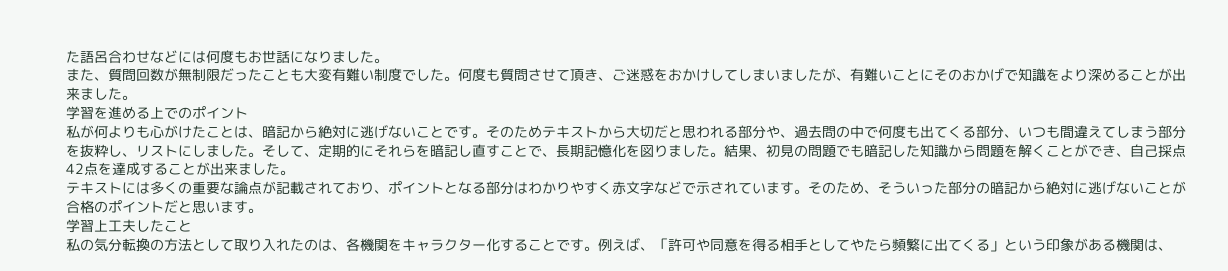た語呂合わせなどには何度もお世話になりました。
また、質問回数が無制限だったことも大変有難い制度でした。何度も質問させて頂き、ご迷惑をおかけしてしまいましたが、有難いことにそのおかげで知識をより深めることが出来ました。
学習を進める上でのポイント
私が何よりも心がけたことは、暗記から絶対に逃げないことです。そのためテキストから大切だと思われる部分や、過去問の中で何度も出てくる部分、いつも間違えてしまう部分を抜粋し、リストにしました。そして、定期的にそれらを暗記し直すことで、長期記憶化を図りました。結果、初見の問題でも暗記した知識から問題を解くことができ、自己採点42点を達成することが出来ました。
テキストには多くの重要な論点が記載されており、ポイントとなる部分はわかりやすく赤文字などで示されています。そのため、そういった部分の暗記から絶対に逃げないことが合格のポイントだと思います。
学習上工夫したこと
私の気分転換の方法として取り入れたのは、各機関をキャラクター化することです。例えば、「許可や同意を得る相手としてやたら頻繁に出てくる」という印象がある機関は、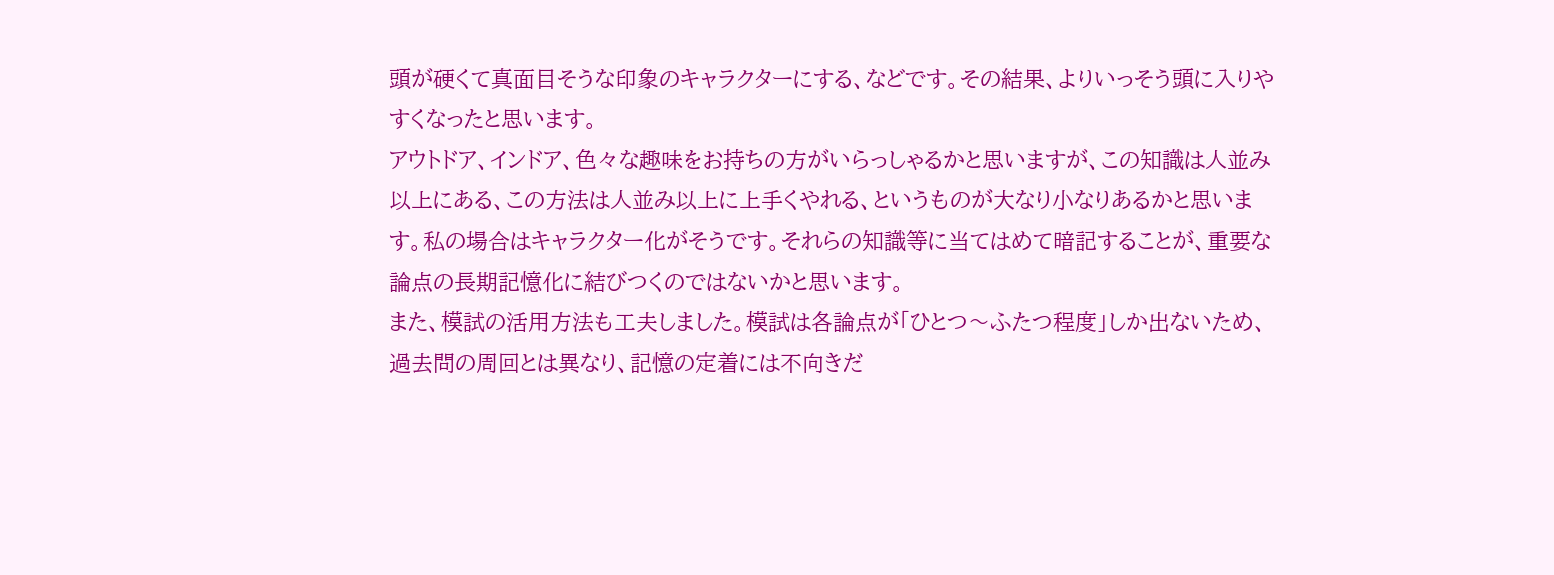頭が硬くて真面目そうな印象のキャラクターにする、などです。その結果、よりいっそう頭に入りやすくなったと思います。
アウトドア、インドア、色々な趣味をお持ちの方がいらっしゃるかと思いますが、この知識は人並み以上にある、この方法は人並み以上に上手くやれる、というものが大なり小なりあるかと思います。私の場合はキャラクター化がそうです。それらの知識等に当てはめて暗記することが、重要な論点の長期記憶化に結びつくのではないかと思います。
また、模試の活用方法も工夫しました。模試は各論点が「ひとつ〜ふたつ程度」しか出ないため、過去問の周回とは異なり、記憶の定着には不向きだ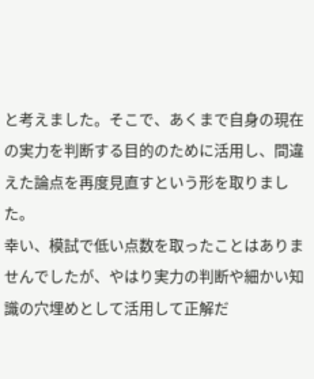と考えました。そこで、あくまで自身の現在の実力を判断する目的のために活用し、間違えた論点を再度見直すという形を取りました。
幸い、模試で低い点数を取ったことはありませんでしたが、やはり実力の判断や細かい知識の穴埋めとして活用して正解だ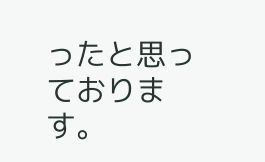ったと思っております。